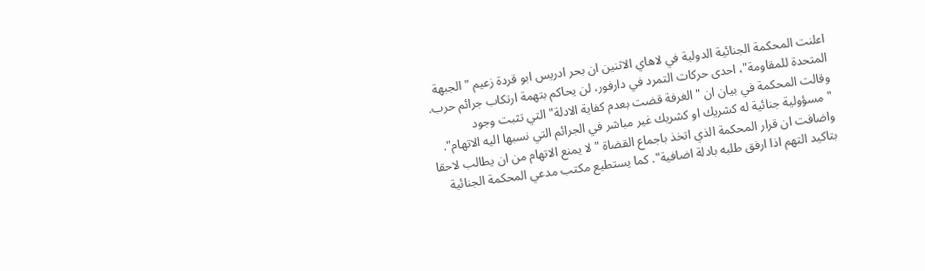اعلنت المحكمة الجنائية الدولية في لاهاي الاثنين ان بحر ادريس ابو قردة زعيم "الجبهة المتحدة للمقاومة"، احدى حركات التمرد في دارفور، لن يحاكم بتهمة ارتكاب جرائم حرب.
وقالت المحكمة في بيان ان "الغرفة قضت بعدم كفاية الادلة" التي تثبت وجود "مسؤولية جنائية له كشريك او كشريك غير مباشر في الجرائم التي نسبها اليه الاتهام".
واضافت ان قرار المحكمة الذي اتخذ باجماع القضاة "لا يمنع الاتهام من ان يطالب لاحقا بتاكيد التهم اذا ارفق طلبه بادلة اضافية". كما يستطيع مكتب مدعي المحكمة الجنائية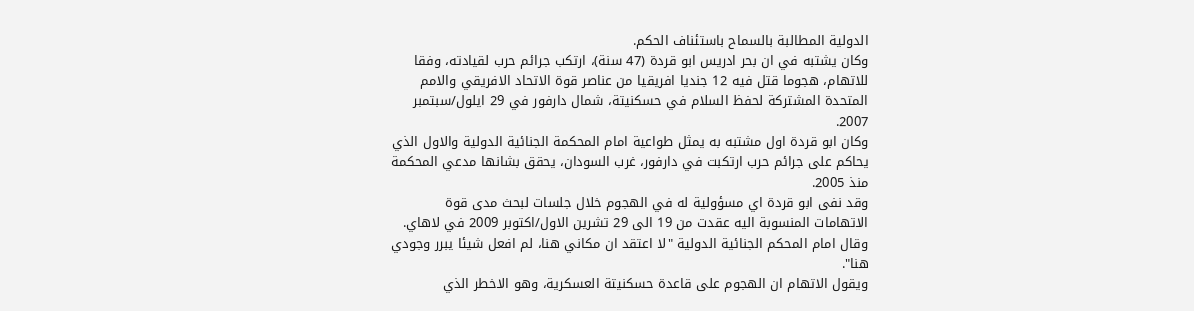الدولية المطالبة بالسماح باستئناف الحكم.
وكان يشتبه في ان بحر ادريس ابو قردة (47 سنة)، ارتكب جرائم حرب لقيادته، وفقا للاتهام، هجوما قتل فيه 12 جنديا افريقيا من عناصر قوة الاتحاد الافريقي والامم المتحدة المشتركة لحفظ السلام في حسكنيتة، شمال دارفور في 29 ايلول/سبتمبر 2007.
وكان ابو قردة اول مشتبه به يمثل طواعية امام المحكمة الجنائية الدولية والاول الذي يحاكم على جرائم حرب ارتكبت في دارفور، غرب السودان، يحقق بشانها مدعي المحكمة منذ 2005.
وقد نفى ابو قردة اي مسؤولية له في الهجوم خلال جلسات لبحث مدى قوة الاتهامات المنسوبة اليه عقدت من 19 الى 29 تشرين الاول/اكتوبر 2009 في لاهاي. وقال امام المحكم الجنائية الدولية "لا اعتقد ان مكاني هنا، لم افعل شيئا يبرر وجودي هنا".
ويقول الاتهام ان الهجوم على قاعدة حسكنيتة العسكرية، وهو الاخطر الذي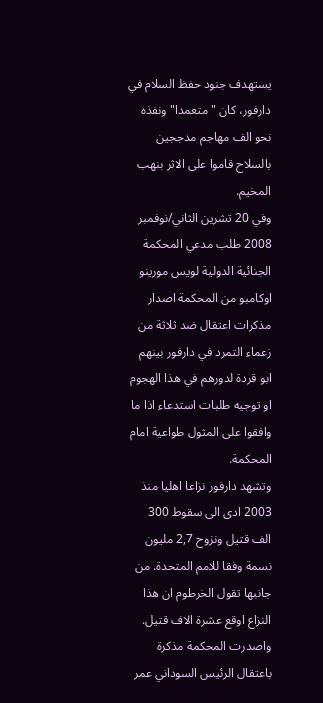يستهدف جنود حفظ السلام في دارفور، كان "متعمدا" ونفذه نحو الف مهاجم مدججين بالسلاح قاموا على الاثر بنهب المخيم.
وفي 20 تشرين الثاني/نوفمبر 2008 طلب مدعي المحكمة الجنائية الدولية لويس مورينو اوكامبو من المحكمة اصدار مذكرات اعتقال ضد ثلاثة من زعماء التمرد في دارفور بينهم ابو قردة لدورهم في هذا الهجوم او توجيه طلبات استدعاء اذا ما وافقوا على المثول طواعية امام المحكمة.
وتشهد دارفور نزاعا اهليا منذ 2003 ادى الى سقوط 300 الف قتيل ونزوح 2,7 مليون نسمة وفقا للامم المتحدة. من جانبها تقول الخرطوم ان هذا النزاع اوقع عشرة الاف قتيل.
واصدرت المحكمة مذكرة باعتقال الرئيس السوداني عمر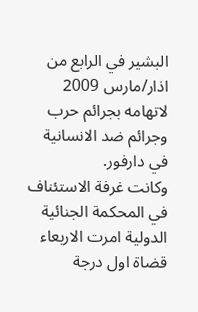البشير في الرابع من اذار/مارس 2009 لاتهامه بجرائم حرب وجرائم ضد الانسانية في دارفور.
وكانت غرفة الاستئناف في المحكمة الجنائية الدولية امرت الاربعاء قضاة اول درجة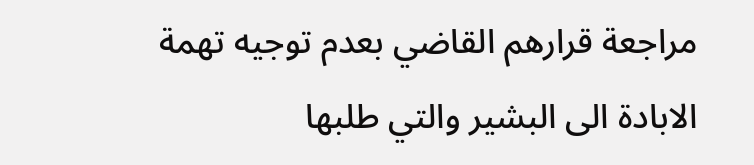مراجعة قرارهم القاضي بعدم توجيه تهمة الابادة الى البشير والتي طلبها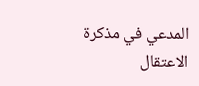المدعي في مذكرة الاعتقال